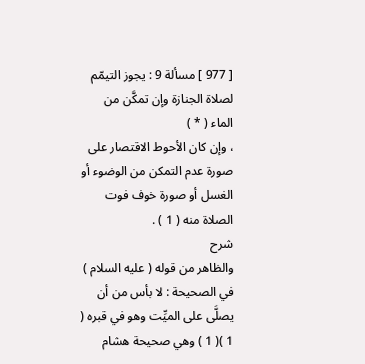[ 977 ] مسألة 9 : يجوز التيمّم لصلاة الجنازة وإن تمكَّن من الماء ( * )
، وإن كان الأحوط الاقتصار على صورة عدم التمكن من الوضوء أو الغسل أو صورة خوف فوت الصلاة منه ( 1 ) .
شرح
والظاهر من قوله ( عليه السلام ) في الصحيحة : لا بأس من أن يصلَّى على الميِّت وهو في قبره ( 1 )( 1 ) وهي صحيحة هشام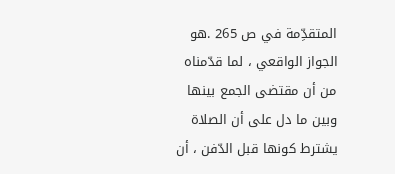المتقدِّمة في ص 265 .هو الجواز الواقعي ، لما قدّمناه من أن مقتضى الجمع بينها وبين ما دل على أن الصلاة يشترط كونها قبل الدّفن ، أن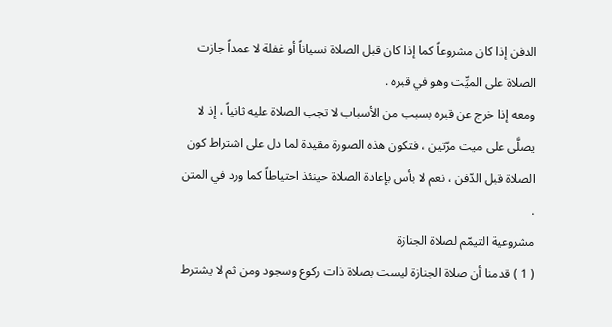الدفن إذا كان مشروعاً كما إذا كان قبل الصلاة نسياناً أو غفلة لا عمداً جازت الصلاة على الميِّت وهو في قبره .
ومعه إذا خرج عن قبره بسبب من الأسباب لا تجب الصلاة عليه ثانياً ، إذ لا يصلَّى على ميت مرّتين ، فتكون هذه الصورة مقيدة لما دل على اشتراط كون الصلاة قبل الدّفن ، نعم لا بأس بإعادة الصلاة حينئذ احتياطاً كما ورد في المتن .
مشروعية التيمّم لصلاة الجنازة
( 1 ) قدمنا أن صلاة الجنازة ليست بصلاة ذات ركوع وسجود ومن ثم لا يشترط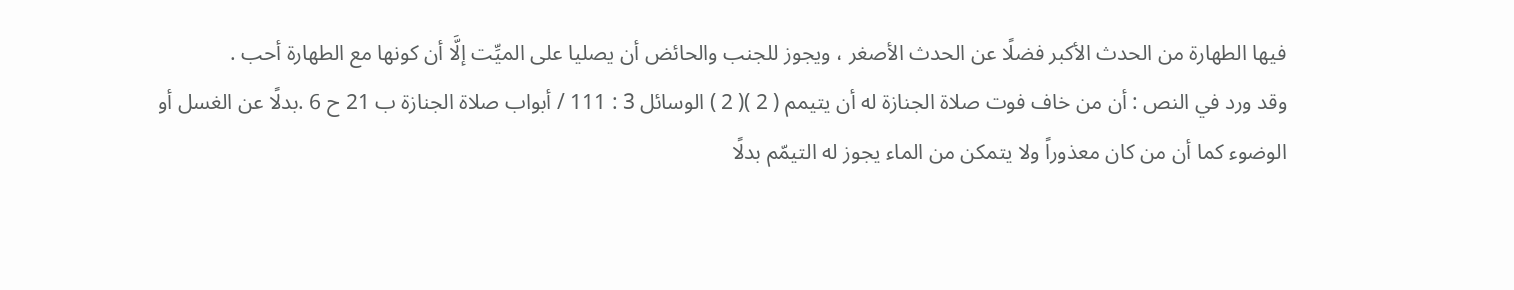فيها الطهارة من الحدث الأكبر فضلًا عن الحدث الأصغر ، ويجوز للجنب والحائض أن يصليا على الميِّت إلَّا أن كونها مع الطهارة أحب .
وقد ورد في النص : أن من خاف فوت صلاة الجنازة له أن يتيمم ( 2 )( 2 ) الوسائل 3 : 111 / أبواب صلاة الجنازة ب 21 ح 6 .بدلًا عن الغسل أو الوضوء كما أن من كان معذوراً ولا يتمكن من الماء يجوز له التيمّم بدلًا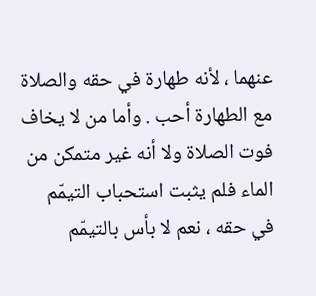عنهما ، لأنه طهارة في حقه والصلاة مع الطهارة أحب . وأما من لا يخاف فوت الصلاة ولا أنه غير متمكن من الماء فلم يثبت استحباب التيمّم في حقه ، نعم لا بأس بالتيمّم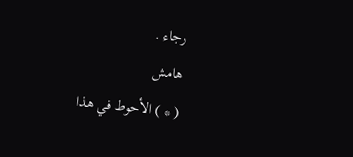رجاء .
هامش
( * ) الأحوط في هذا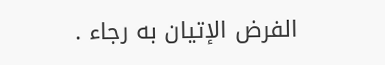الفرض الإتيان به رجاء .